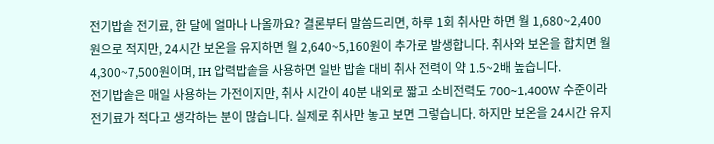전기밥솥 전기료, 한 달에 얼마나 나올까요? 결론부터 말씀드리면, 하루 1회 취사만 하면 월 1,680~2,400원으로 적지만, 24시간 보온을 유지하면 월 2,640~5,160원이 추가로 발생합니다. 취사와 보온을 합치면 월 4,300~7,500원이며, IH 압력밥솥을 사용하면 일반 밥솥 대비 취사 전력이 약 1.5~2배 높습니다.
전기밥솥은 매일 사용하는 가전이지만, 취사 시간이 40분 내외로 짧고 소비전력도 700~1,400W 수준이라 전기료가 적다고 생각하는 분이 많습니다. 실제로 취사만 놓고 보면 그렇습니다. 하지만 보온을 24시간 유지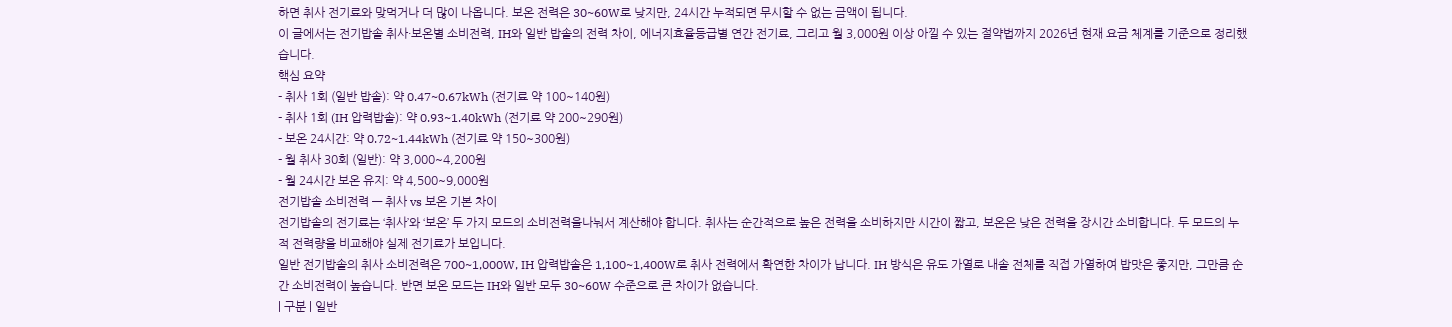하면 취사 전기료와 맞먹거나 더 많이 나옵니다. 보온 전력은 30~60W로 낮지만, 24시간 누적되면 무시할 수 없는 금액이 됩니다.
이 글에서는 전기밥솥 취사·보온별 소비전력, IH와 일반 밥솥의 전력 차이, 에너지효율등급별 연간 전기료, 그리고 월 3,000원 이상 아낄 수 있는 절약법까지 2026년 현재 요금 체계를 기준으로 정리했습니다.
핵심 요약
- 취사 1회 (일반 밥솥): 약 0.47~0.67kWh (전기료 약 100~140원)
- 취사 1회 (IH 압력밥솥): 약 0.93~1.40kWh (전기료 약 200~290원)
- 보온 24시간: 약 0.72~1.44kWh (전기료 약 150~300원)
- 월 취사 30회 (일반): 약 3,000~4,200원
- 월 24시간 보온 유지: 약 4,500~9,000원
전기밥솥 소비전력 — 취사 vs 보온 기본 차이
전기밥솥의 전기료는 ‘취사’와 ‘보온’ 두 가지 모드의 소비전력을나눠서 계산해야 합니다. 취사는 순간적으로 높은 전력을 소비하지만 시간이 짧고, 보온은 낮은 전력을 장시간 소비합니다. 두 모드의 누적 전력량을 비교해야 실제 전기료가 보입니다.
일반 전기밥솥의 취사 소비전력은 700~1,000W, IH 압력밥솥은 1,100~1,400W로 취사 전력에서 확연한 차이가 납니다. IH 방식은 유도 가열로 내솥 전체를 직접 가열하여 밥맛은 좋지만, 그만큼 순간 소비전력이 높습니다. 반면 보온 모드는 IH와 일반 모두 30~60W 수준으로 큰 차이가 없습니다.
| 구분 | 일반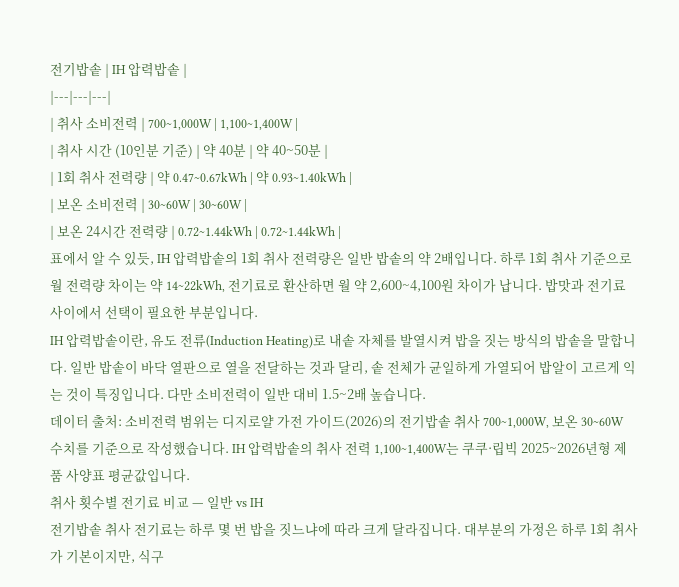전기밥솥 | IH 압력밥솥 |
|---|---|---|
| 취사 소비전력 | 700~1,000W | 1,100~1,400W |
| 취사 시간 (10인분 기준) | 약 40분 | 약 40~50분 |
| 1회 취사 전력량 | 약 0.47~0.67kWh | 약 0.93~1.40kWh |
| 보온 소비전력 | 30~60W | 30~60W |
| 보온 24시간 전력량 | 0.72~1.44kWh | 0.72~1.44kWh |
표에서 알 수 있듯, IH 압력밥솥의 1회 취사 전력량은 일반 밥솥의 약 2배입니다. 하루 1회 취사 기준으로 월 전력량 차이는 약 14~22kWh, 전기료로 환산하면 월 약 2,600~4,100원 차이가 납니다. 밥맛과 전기료 사이에서 선택이 필요한 부분입니다.
IH 압력밥솥이란, 유도 전류(Induction Heating)로 내솥 자체를 발열시켜 밥을 짓는 방식의 밥솥을 말합니다. 일반 밥솥이 바닥 열판으로 열을 전달하는 것과 달리, 솥 전체가 균일하게 가열되어 밥알이 고르게 익는 것이 특징입니다. 다만 소비전력이 일반 대비 1.5~2배 높습니다.
데이터 출처: 소비전력 범위는 디지로얄 가전 가이드(2026)의 전기밥솥 취사 700~1,000W, 보온 30~60W 수치를 기준으로 작성했습니다. IH 압력밥솥의 취사 전력 1,100~1,400W는 쿠쿠·립빅 2025~2026년형 제품 사양표 평균값입니다.
취사 횟수별 전기료 비교 — 일반 vs IH
전기밥솥 취사 전기료는 하루 몇 번 밥을 짓느냐에 따라 크게 달라집니다. 대부분의 가정은 하루 1회 취사가 기본이지만, 식구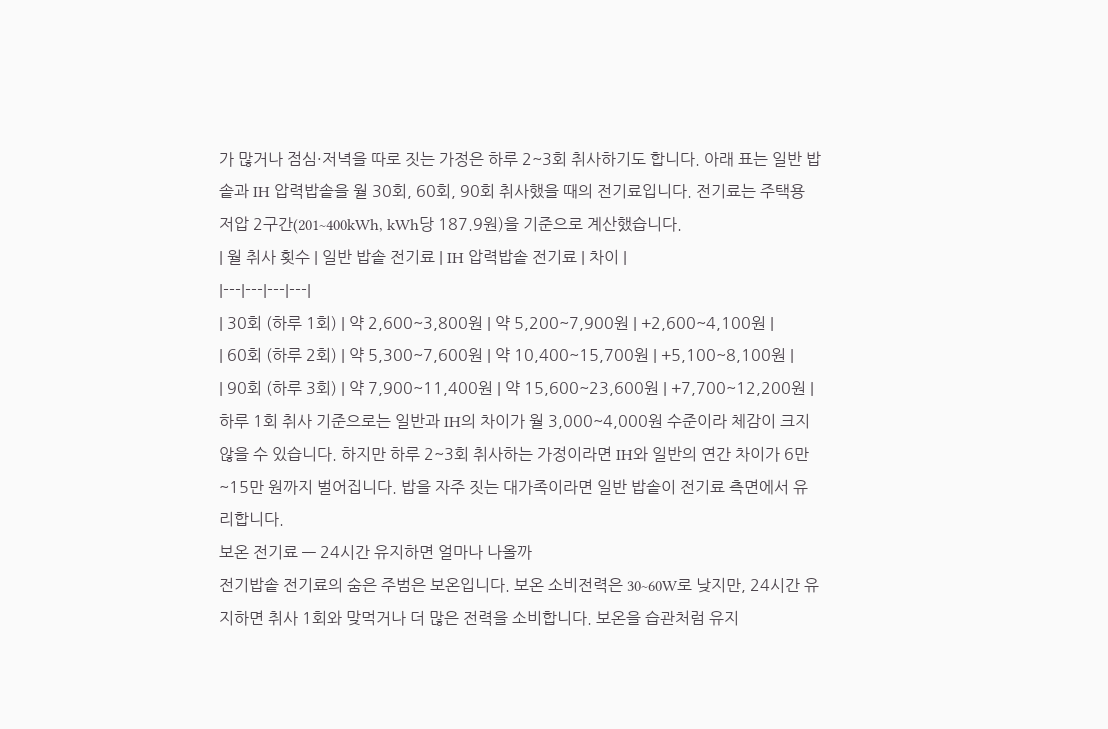가 많거나 점심·저녁을 따로 짓는 가정은 하루 2~3회 취사하기도 합니다. 아래 표는 일반 밥솥과 IH 압력밥솥을 월 30회, 60회, 90회 취사했을 때의 전기료입니다. 전기료는 주택용 저압 2구간(201~400kWh, kWh당 187.9원)을 기준으로 계산했습니다.
| 월 취사 횟수 | 일반 밥솥 전기료 | IH 압력밥솥 전기료 | 차이 |
|---|---|---|---|
| 30회 (하루 1회) | 약 2,600~3,800원 | 약 5,200~7,900원 | +2,600~4,100원 |
| 60회 (하루 2회) | 약 5,300~7,600원 | 약 10,400~15,700원 | +5,100~8,100원 |
| 90회 (하루 3회) | 약 7,900~11,400원 | 약 15,600~23,600원 | +7,700~12,200원 |
하루 1회 취사 기준으로는 일반과 IH의 차이가 월 3,000~4,000원 수준이라 체감이 크지 않을 수 있습니다. 하지만 하루 2~3회 취사하는 가정이라면 IH와 일반의 연간 차이가 6만~15만 원까지 벌어집니다. 밥을 자주 짓는 대가족이라면 일반 밥솥이 전기료 측면에서 유리합니다.
보온 전기료 — 24시간 유지하면 얼마나 나올까
전기밥솥 전기료의 숨은 주범은 보온입니다. 보온 소비전력은 30~60W로 낮지만, 24시간 유지하면 취사 1회와 맞먹거나 더 많은 전력을 소비합니다. 보온을 습관처럼 유지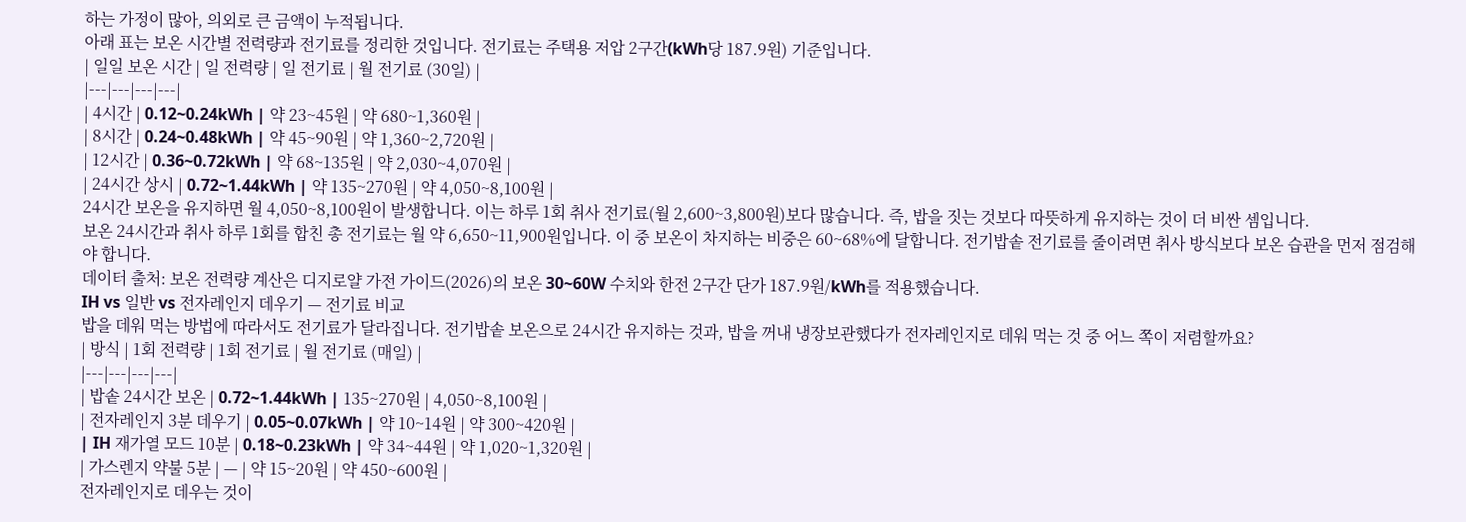하는 가정이 많아, 의외로 큰 금액이 누적됩니다.
아래 표는 보온 시간별 전력량과 전기료를 정리한 것입니다. 전기료는 주택용 저압 2구간(kWh당 187.9원) 기준입니다.
| 일일 보온 시간 | 일 전력량 | 일 전기료 | 월 전기료 (30일) |
|---|---|---|---|
| 4시간 | 0.12~0.24kWh | 약 23~45원 | 약 680~1,360원 |
| 8시간 | 0.24~0.48kWh | 약 45~90원 | 약 1,360~2,720원 |
| 12시간 | 0.36~0.72kWh | 약 68~135원 | 약 2,030~4,070원 |
| 24시간 상시 | 0.72~1.44kWh | 약 135~270원 | 약 4,050~8,100원 |
24시간 보온을 유지하면 월 4,050~8,100원이 발생합니다. 이는 하루 1회 취사 전기료(월 2,600~3,800원)보다 많습니다. 즉, 밥을 짓는 것보다 따뜻하게 유지하는 것이 더 비싼 셈입니다.
보온 24시간과 취사 하루 1회를 합친 총 전기료는 월 약 6,650~11,900원입니다. 이 중 보온이 차지하는 비중은 60~68%에 달합니다. 전기밥솥 전기료를 줄이려면 취사 방식보다 보온 습관을 먼저 점검해야 합니다.
데이터 출처: 보온 전력량 계산은 디지로얄 가전 가이드(2026)의 보온 30~60W 수치와 한전 2구간 단가 187.9원/kWh를 적용했습니다.
IH vs 일반 vs 전자레인지 데우기 — 전기료 비교
밥을 데워 먹는 방법에 따라서도 전기료가 달라집니다. 전기밥솥 보온으로 24시간 유지하는 것과, 밥을 꺼내 냉장보관했다가 전자레인지로 데워 먹는 것 중 어느 쪽이 저렴할까요?
| 방식 | 1회 전력량 | 1회 전기료 | 월 전기료 (매일) |
|---|---|---|---|
| 밥솥 24시간 보온 | 0.72~1.44kWh | 135~270원 | 4,050~8,100원 |
| 전자레인지 3분 데우기 | 0.05~0.07kWh | 약 10~14원 | 약 300~420원 |
| IH 재가열 모드 10분 | 0.18~0.23kWh | 약 34~44원 | 약 1,020~1,320원 |
| 가스렌지 약불 5분 | — | 약 15~20원 | 약 450~600원 |
전자레인지로 데우는 것이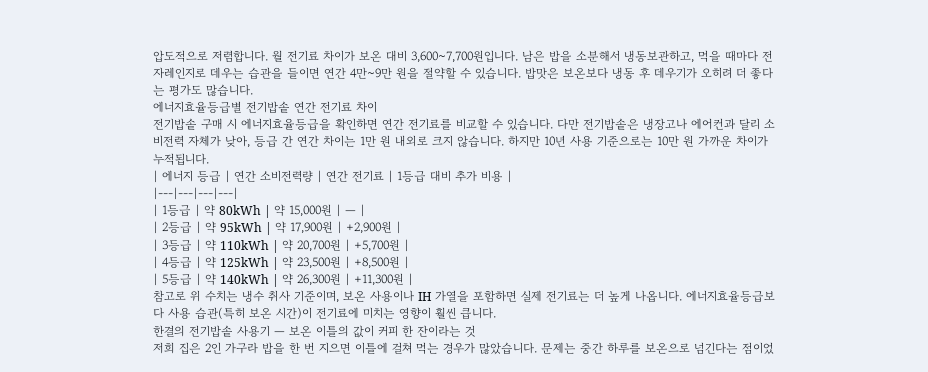압도적으로 저렴합니다. 월 전기료 차이가 보온 대비 3,600~7,700원입니다. 남은 밥을 소분해서 냉동보관하고, 먹을 때마다 전자레인지로 데우는 습관을 들이면 연간 4만~9만 원을 절약할 수 있습니다. 밥맛은 보온보다 냉동 후 데우기가 오히려 더 좋다는 평가도 많습니다.
에너지효율등급별 전기밥솥 연간 전기료 차이
전기밥솥 구매 시 에너지효율등급을 확인하면 연간 전기료를 비교할 수 있습니다. 다만 전기밥솥은 냉장고나 에어컨과 달리 소비전력 자체가 낮아, 등급 간 연간 차이는 1만 원 내외로 크지 않습니다. 하지만 10년 사용 기준으로는 10만 원 가까운 차이가 누적됩니다.
| 에너지 등급 | 연간 소비전력량 | 연간 전기료 | 1등급 대비 추가 비용 |
|---|---|---|---|
| 1등급 | 약 80kWh | 약 15,000원 | — |
| 2등급 | 약 95kWh | 약 17,900원 | +2,900원 |
| 3등급 | 약 110kWh | 약 20,700원 | +5,700원 |
| 4등급 | 약 125kWh | 약 23,500원 | +8,500원 |
| 5등급 | 약 140kWh | 약 26,300원 | +11,300원 |
참고로 위 수치는 냉수 취사 기준이며, 보온 사용이나 IH 가열을 포함하면 실제 전기료는 더 높게 나옵니다. 에너지효율등급보다 사용 습관(특히 보온 시간)이 전기료에 미치는 영향이 훨씬 큽니다.
한결의 전기밥솥 사용기 — 보온 이틀의 값이 커피 한 잔이라는 것
저희 집은 2인 가구라 밥을 한 번 지으면 이틀에 걸쳐 먹는 경우가 많았습니다. 문제는 중간 하루를 보온으로 넘긴다는 점이었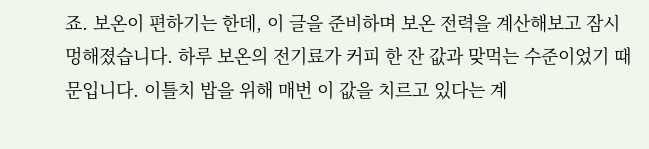죠. 보온이 편하기는 한데, 이 글을 준비하며 보온 전력을 계산해보고 잠시 멍해졌습니다. 하루 보온의 전기료가 커피 한 잔 값과 맞먹는 수준이었기 때문입니다. 이틀치 밥을 위해 매번 이 값을 치르고 있다는 계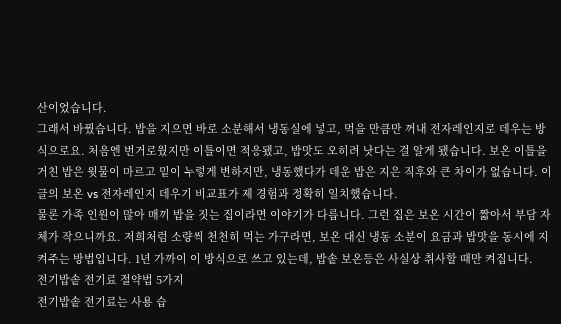산이었습니다.
그래서 바꿨습니다. 밥을 지으면 바로 소분해서 냉동실에 넣고, 먹을 만큼만 꺼내 전자레인지로 데우는 방식으로요. 처음엔 번거로웠지만 이틀이면 적응됐고, 밥맛도 오히려 낫다는 걸 알게 됐습니다. 보온 이틀을 거친 밥은 윗물이 마르고 밑이 누렇게 변하지만, 냉동했다가 데운 밥은 지은 직후와 큰 차이가 없습니다. 이 글의 보온 vs 전자레인지 데우기 비교표가 제 경험과 정확히 일치했습니다.
물론 가족 인원이 많아 매끼 밥을 짓는 집이라면 이야기가 다릅니다. 그런 집은 보온 시간이 짧아서 부담 자체가 작으니까요. 저희처럼 소량씩 천천히 먹는 가구라면, 보온 대신 냉동 소분이 요금과 밥맛을 동시에 지켜주는 방법입니다. 1년 가까이 이 방식으로 쓰고 있는데, 밥솥 보온등은 사실상 취사할 때만 켜집니다.
전기밥솥 전기료 절약법 5가지
전기밥솥 전기료는 사용 습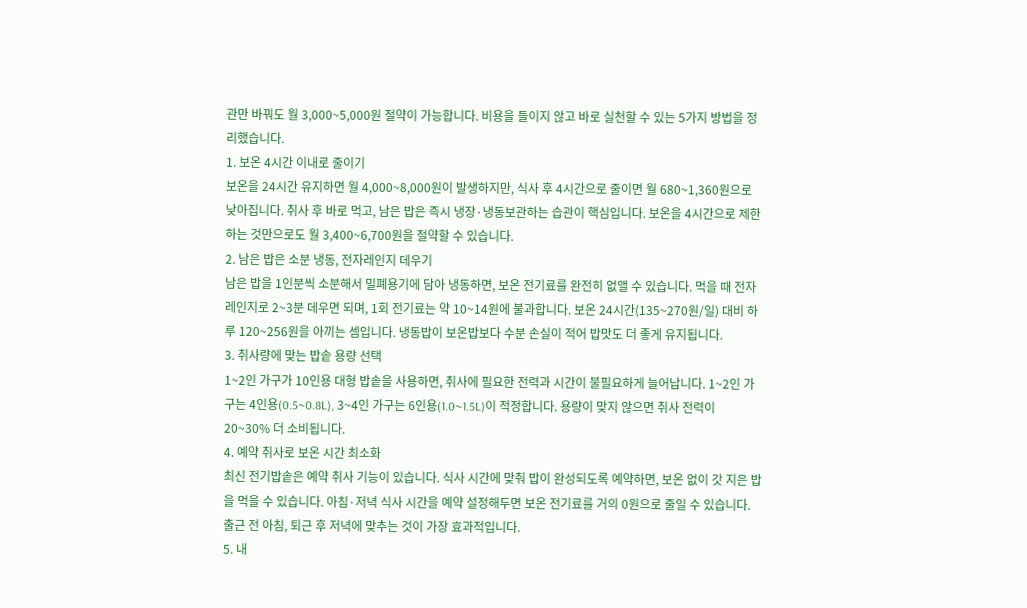관만 바꿔도 월 3,000~5,000원 절약이 가능합니다. 비용을 들이지 않고 바로 실천할 수 있는 5가지 방법을 정리했습니다.
1. 보온 4시간 이내로 줄이기
보온을 24시간 유지하면 월 4,000~8,000원이 발생하지만, 식사 후 4시간으로 줄이면 월 680~1,360원으로 낮아집니다. 취사 후 바로 먹고, 남은 밥은 즉시 냉장·냉동보관하는 습관이 핵심입니다. 보온을 4시간으로 제한하는 것만으로도 월 3,400~6,700원을 절약할 수 있습니다.
2. 남은 밥은 소분 냉동, 전자레인지 데우기
남은 밥을 1인분씩 소분해서 밀폐용기에 담아 냉동하면, 보온 전기료를 완전히 없앨 수 있습니다. 먹을 때 전자레인지로 2~3분 데우면 되며, 1회 전기료는 약 10~14원에 불과합니다. 보온 24시간(135~270원/일) 대비 하루 120~256원을 아끼는 셈입니다. 냉동밥이 보온밥보다 수분 손실이 적어 밥맛도 더 좋게 유지됩니다.
3. 취사량에 맞는 밥솥 용량 선택
1~2인 가구가 10인용 대형 밥솥을 사용하면, 취사에 필요한 전력과 시간이 불필요하게 늘어납니다. 1~2인 가구는 4인용(0.5~0.8L), 3~4인 가구는 6인용(1.0~1.5L)이 적정합니다. 용량이 맞지 않으면 취사 전력이 20~30% 더 소비됩니다.
4. 예약 취사로 보온 시간 최소화
최신 전기밥솥은 예약 취사 기능이 있습니다. 식사 시간에 맞춰 밥이 완성되도록 예약하면, 보온 없이 갓 지은 밥을 먹을 수 있습니다. 아침·저녁 식사 시간을 예약 설정해두면 보온 전기료를 거의 0원으로 줄일 수 있습니다. 출근 전 아침, 퇴근 후 저녁에 맞추는 것이 가장 효과적입니다.
5. 내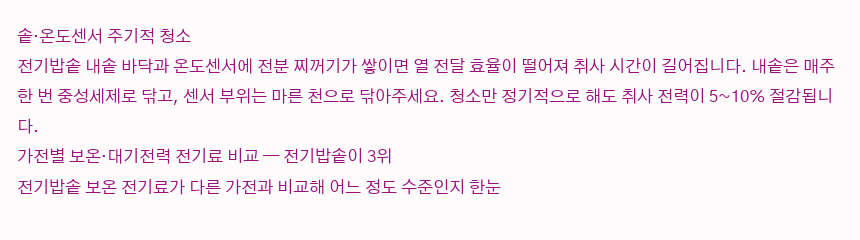솥·온도센서 주기적 청소
전기밥솥 내솥 바닥과 온도센서에 전분 찌꺼기가 쌓이면 열 전달 효율이 떨어져 취사 시간이 길어집니다. 내솥은 매주 한 번 중성세제로 닦고, 센서 부위는 마른 천으로 닦아주세요. 청소만 정기적으로 해도 취사 전력이 5~10% 절감됩니다.
가전별 보온·대기전력 전기료 비교 — 전기밥솥이 3위
전기밥솥 보온 전기료가 다른 가전과 비교해 어느 정도 수준인지 한눈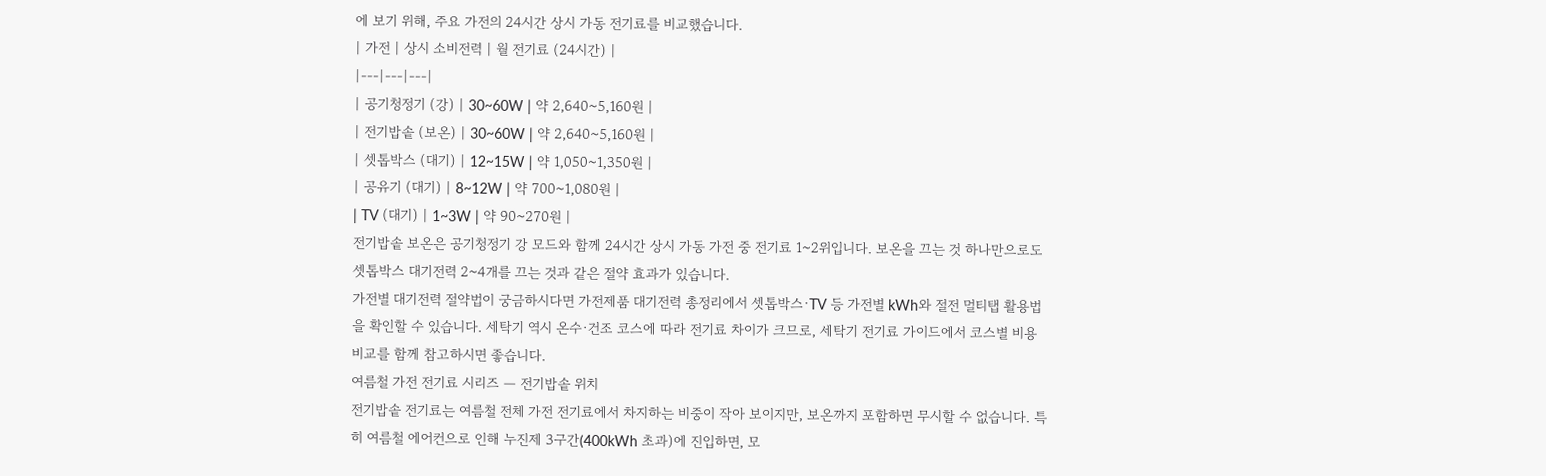에 보기 위해, 주요 가전의 24시간 상시 가동 전기료를 비교했습니다.
| 가전 | 상시 소비전력 | 월 전기료 (24시간) |
|---|---|---|
| 공기청정기 (강) | 30~60W | 약 2,640~5,160원 |
| 전기밥솥 (보온) | 30~60W | 약 2,640~5,160원 |
| 셋톱박스 (대기) | 12~15W | 약 1,050~1,350원 |
| 공유기 (대기) | 8~12W | 약 700~1,080원 |
| TV (대기) | 1~3W | 약 90~270원 |
전기밥솥 보온은 공기청정기 강 모드와 함께 24시간 상시 가동 가전 중 전기료 1~2위입니다. 보온을 끄는 것 하나만으로도 셋톱박스 대기전력 2~4개를 끄는 것과 같은 절약 효과가 있습니다.
가전별 대기전력 절약법이 궁금하시다면 가전제품 대기전력 총정리에서 셋톱박스·TV 등 가전별 kWh와 절전 멀티탭 활용법을 확인할 수 있습니다. 세탁기 역시 온수·건조 코스에 따라 전기료 차이가 크므로, 세탁기 전기료 가이드에서 코스별 비용 비교를 함께 참고하시면 좋습니다.
여름철 가전 전기료 시리즈 — 전기밥솥 위치
전기밥솥 전기료는 여름철 전체 가전 전기료에서 차지하는 비중이 작아 보이지만, 보온까지 포함하면 무시할 수 없습니다. 특히 여름철 에어컨으로 인해 누진제 3구간(400kWh 초과)에 진입하면, 모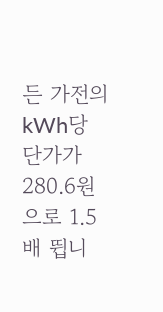든 가전의 kWh당 단가가 280.6원으로 1.5배 뜁니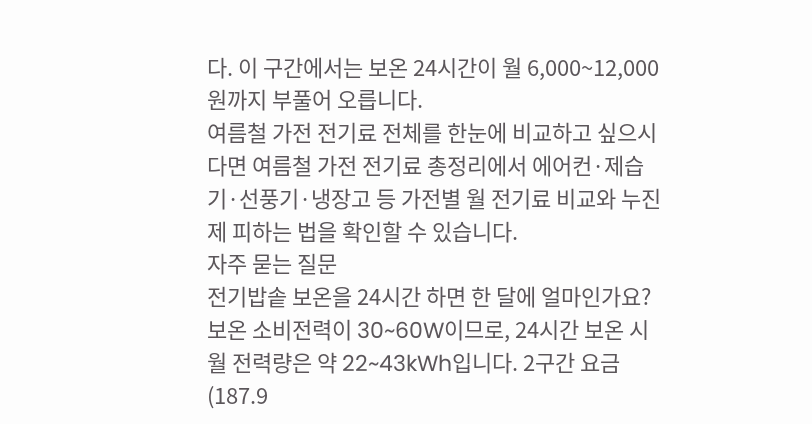다. 이 구간에서는 보온 24시간이 월 6,000~12,000원까지 부풀어 오릅니다.
여름철 가전 전기료 전체를 한눈에 비교하고 싶으시다면 여름철 가전 전기료 총정리에서 에어컨·제습기·선풍기·냉장고 등 가전별 월 전기료 비교와 누진제 피하는 법을 확인할 수 있습니다.
자주 묻는 질문
전기밥솥 보온을 24시간 하면 한 달에 얼마인가요?
보온 소비전력이 30~60W이므로, 24시간 보온 시 월 전력량은 약 22~43kWh입니다. 2구간 요금(187.9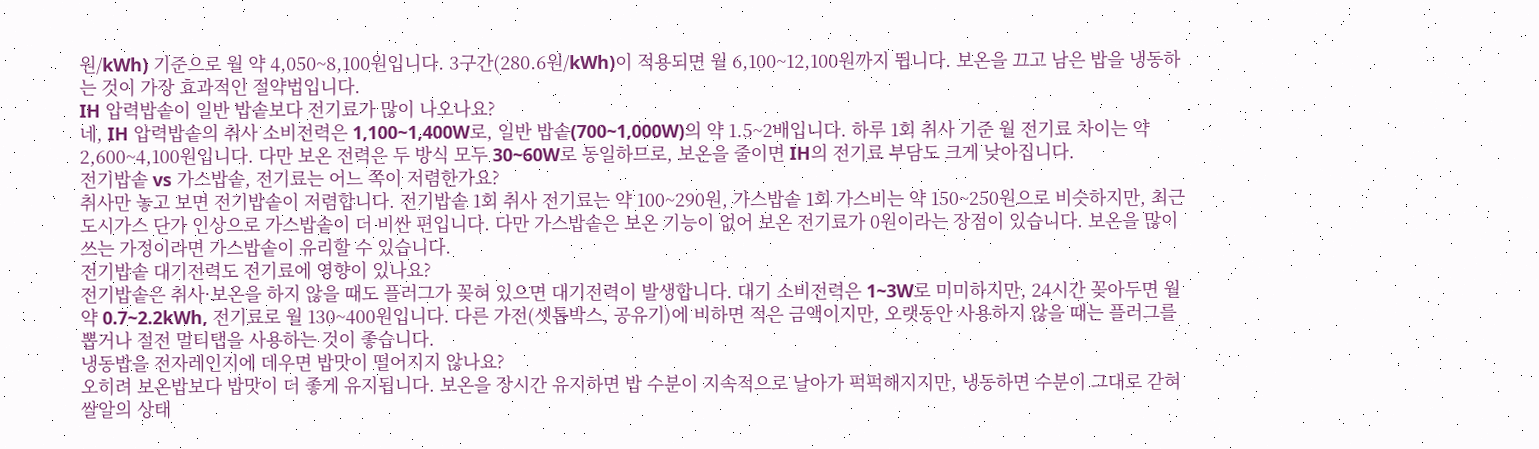원/kWh) 기준으로 월 약 4,050~8,100원입니다. 3구간(280.6원/kWh)이 적용되면 월 6,100~12,100원까지 뜁니다. 보온을 끄고 남은 밥을 냉동하는 것이 가장 효과적인 절약법입니다.
IH 압력밥솥이 일반 밥솥보다 전기료가 많이 나오나요?
네, IH 압력밥솥의 취사 소비전력은 1,100~1,400W로, 일반 밥솥(700~1,000W)의 약 1.5~2배입니다. 하루 1회 취사 기준 월 전기료 차이는 약 2,600~4,100원입니다. 다만 보온 전력은 두 방식 모두 30~60W로 동일하므로, 보온을 줄이면 IH의 전기료 부담도 크게 낮아집니다.
전기밥솥 vs 가스밥솥, 전기료는 어느 쪽이 저렴한가요?
취사만 놓고 보면 전기밥솥이 저렴합니다. 전기밥솥 1회 취사 전기료는 약 100~290원, 가스밥솥 1회 가스비는 약 150~250원으로 비슷하지만, 최근 도시가스 단가 인상으로 가스밥솥이 더 비싼 편입니다. 다만 가스밥솥은 보온 기능이 없어 보온 전기료가 0원이라는 장점이 있습니다. 보온을 많이 쓰는 가정이라면 가스밥솥이 유리할 수 있습니다.
전기밥솥 대기전력도 전기료에 영향이 있나요?
전기밥솥은 취사·보온을 하지 않을 때도 플러그가 꽂혀 있으면 대기전력이 발생합니다. 대기 소비전력은 1~3W로 미미하지만, 24시간 꽂아두면 월 약 0.7~2.2kWh, 전기료로 월 130~400원입니다. 다른 가전(셋톱박스, 공유기)에 비하면 적은 금액이지만, 오랫동안 사용하지 않을 때는 플러그를 뽑거나 절전 멀티탭을 사용하는 것이 좋습니다.
냉동밥을 전자레인지에 데우면 밥맛이 떨어지지 않나요?
오히려 보온밥보다 밥맛이 더 좋게 유지됩니다. 보온을 장시간 유지하면 밥 수분이 지속적으로 날아가 퍽퍽해지지만, 냉동하면 수분이 그대로 갇혀 쌀알의 상태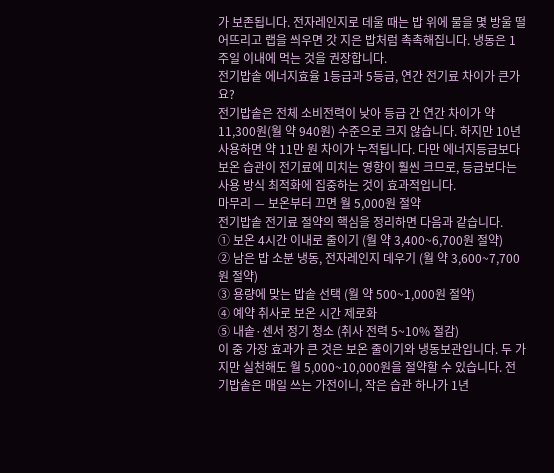가 보존됩니다. 전자레인지로 데울 때는 밥 위에 물을 몇 방울 떨어뜨리고 랩을 씌우면 갓 지은 밥처럼 촉촉해집니다. 냉동은 1주일 이내에 먹는 것을 권장합니다.
전기밥솥 에너지효율 1등급과 5등급, 연간 전기료 차이가 큰가요?
전기밥솥은 전체 소비전력이 낮아 등급 간 연간 차이가 약 11,300원(월 약 940원) 수준으로 크지 않습니다. 하지만 10년 사용하면 약 11만 원 차이가 누적됩니다. 다만 에너지등급보다 보온 습관이 전기료에 미치는 영향이 훨씬 크므로, 등급보다는 사용 방식 최적화에 집중하는 것이 효과적입니다.
마무리 — 보온부터 끄면 월 5,000원 절약
전기밥솥 전기료 절약의 핵심을 정리하면 다음과 같습니다.
① 보온 4시간 이내로 줄이기 (월 약 3,400~6,700원 절약)
② 남은 밥 소분 냉동, 전자레인지 데우기 (월 약 3,600~7,700원 절약)
③ 용량에 맞는 밥솥 선택 (월 약 500~1,000원 절약)
④ 예약 취사로 보온 시간 제로화
⑤ 내솥·센서 정기 청소 (취사 전력 5~10% 절감)
이 중 가장 효과가 큰 것은 보온 줄이기와 냉동보관입니다. 두 가지만 실천해도 월 5,000~10,000원을 절약할 수 있습니다. 전기밥솥은 매일 쓰는 가전이니, 작은 습관 하나가 1년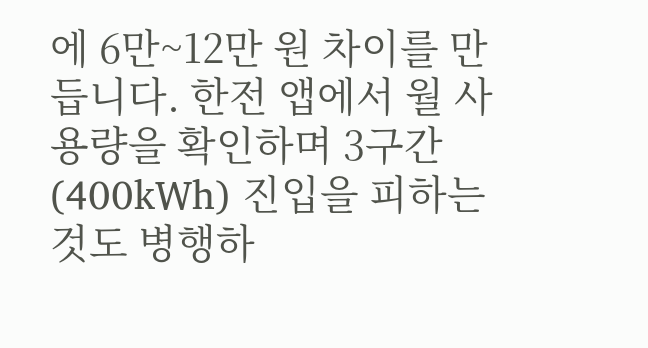에 6만~12만 원 차이를 만듭니다. 한전 앱에서 월 사용량을 확인하며 3구간(400kWh) 진입을 피하는 것도 병행하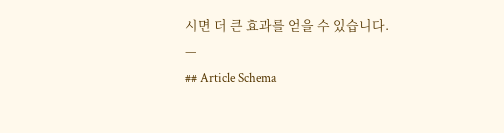시면 더 큰 효과를 얻을 수 있습니다.
—
## Article Schema